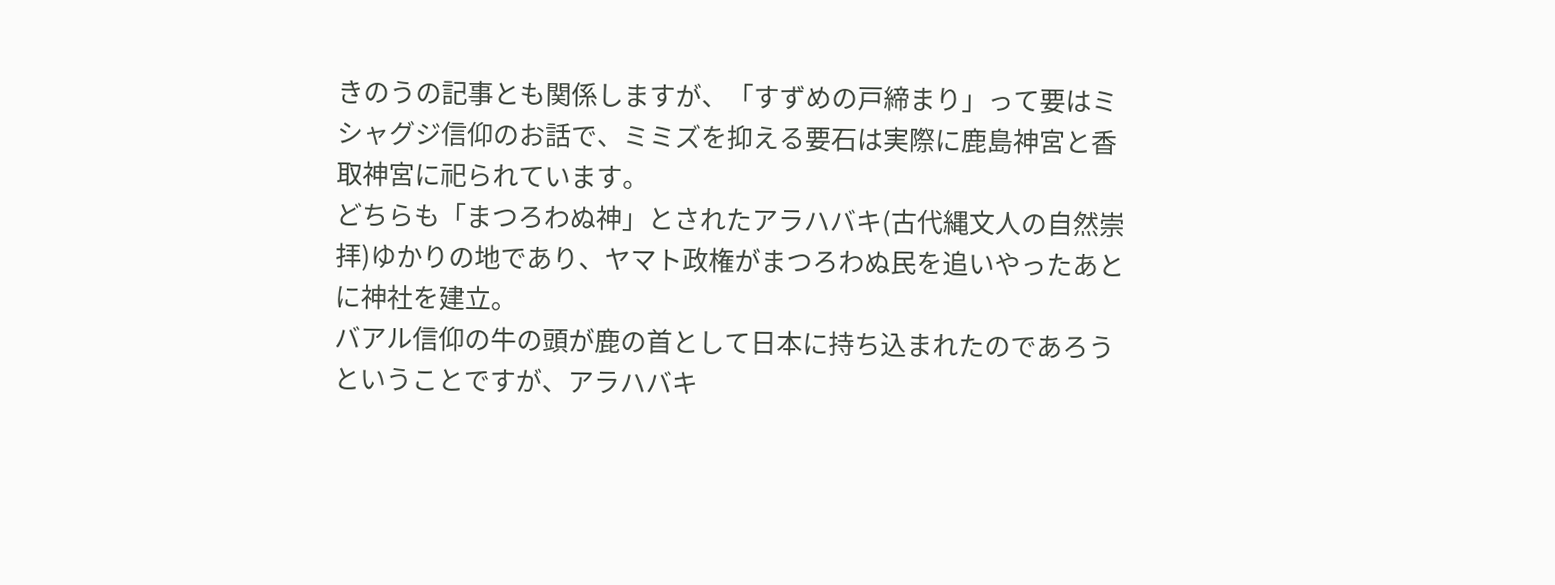きのうの記事とも関係しますが、「すずめの戸締まり」って要はミシャグジ信仰のお話で、ミミズを抑える要石は実際に鹿島神宮と香取神宮に祀られています。
どちらも「まつろわぬ神」とされたアラハバキ(古代縄文人の自然崇拝)ゆかりの地であり、ヤマト政権がまつろわぬ民を追いやったあとに神社を建立。
バアル信仰の牛の頭が鹿の首として日本に持ち込まれたのであろうということですが、アラハバキ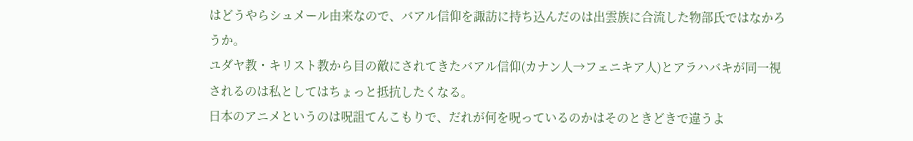はどうやらシュメール由来なので、バアル信仰を諏訪に持ち込んだのは出雲族に合流した物部氏ではなかろうか。
ユダヤ教・キリスト教から目の敵にされてきたバアル信仰(カナン人→フェニキア人)とアラハバキが同一視されるのは私としてはちょっと抵抗したくなる。
日本のアニメというのは呪詛てんこもりで、だれが何を呪っているのかはそのときどきで違うよ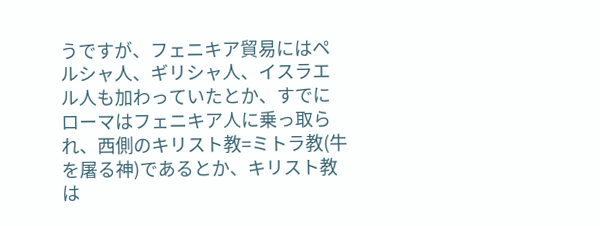うですが、フェニキア貿易にはペルシャ人、ギリシャ人、イスラエル人も加わっていたとか、すでにローマはフェニキア人に乗っ取られ、西側のキリスト教=ミトラ教(牛を屠る神)であるとか、キリスト教は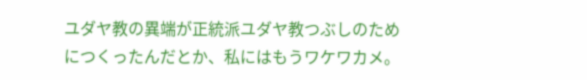ユダヤ教の異端が正統派ユダヤ教つぶしのためにつくったんだとか、私にはもうワケワカメ。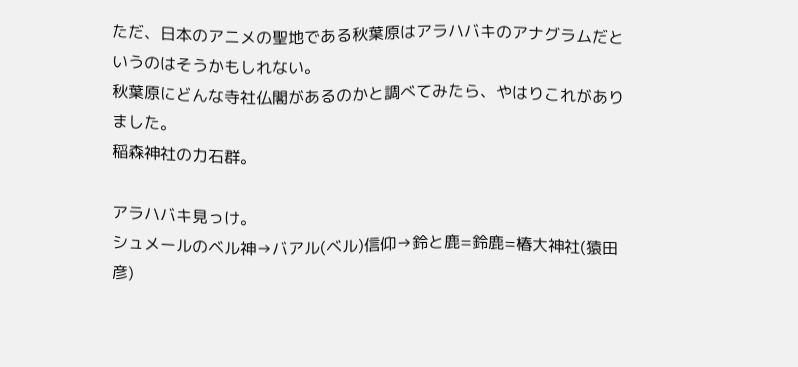ただ、日本のアニメの聖地である秋葉原はアラハバキのアナグラムだというのはそうかもしれない。
秋葉原にどんな寺社仏閣があるのかと調べてみたら、やはりこれがありました。
稲森神社の力石群。

アラハバキ見っけ。
シュメールのベル神→バアル(ベル)信仰→鈴と鹿=鈴鹿=椿大神社(猿田彦)